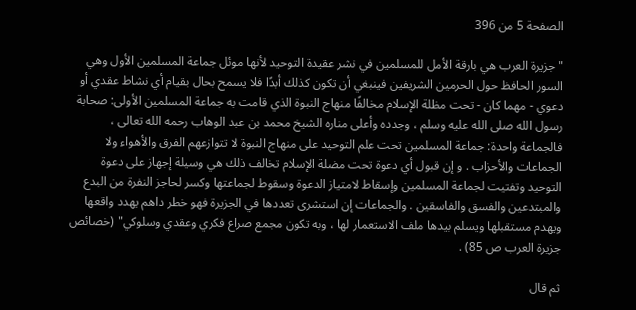الصفحة 5 من 396

"جزيرة العرب هي بارقة الأمل للمسلمين في نشر عقيدة التوحيد لأنها موئل جماعة المسلمين الأول وهي السور الحافظ حول الحرمين الشريفين فينبغي أن تكون كذلك أبدًا فلا يسمح بحال بقيام أي نشاط عقدي أو دعوي - مهما كان - تحت مظلة الإسلام مخالفًا منهاج النبوة الذي قامت به جماعة المسلمين الأولى: صحابة رسول الله صلى الله عليه وسلم ، وجدده وأعلى مناره الشيخ محمد بن عبد الوهاب رحمه الله تعالى ، فالجماعة واحدة: جماعة المسلمين تحت علم التوحيد على منهاج النبوة لا تتوازعهم الفرق والأهواء ولا الجماعات والأحزاب . و إن قبول أي دعوة تحت مضلة الإسلام تخالف ذلك هي وسيلة إجهاز على دعوة التوحيد وتفتيت لجماعة المسلمين وإسقاط لامتياز الدعوة وسقوط لجماعتها وكسر لحاجز النفرة من البدع والمبتدعين والفسق والفاسقين . والجماعات إن استشرى تعددها في الجزيرة فهو خطر داهم يهدد واقعها ويهدم مستقبلها ويسلم بيدها ملف الاستعمار لها ، وبه تكون مجمع صراع فكري وعقدي وسلوكي" (خصائص جزيرة العرب ص 85) .

ثم قال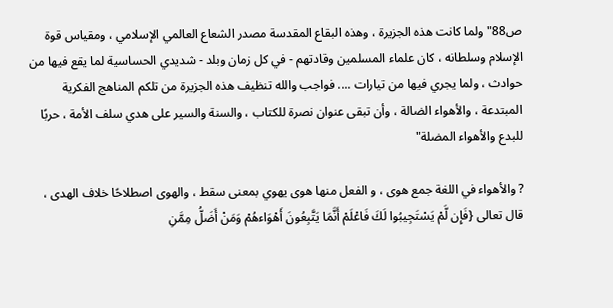ص88"ولما كانت هذه الجزيرة ، وهذه البقاع المقدسة مصدر الشعاع العالمي الإسلامي ، ومقياس قوة الإسلام وسلطانه ، كان علماء المسلمين وقادتهم - في كل زمان وبلد - شديدي الحساسية لما يقع فيها من حوادث ، ولما يجري فيها من تيارات .... فواجب والله تنظيف هذه الجزيرة من تلكم المناهج الفكرية المبتدعة ، والأهواء الضالة ، وأن تبقى عنوان نصرة للكتاب ، والسنة والسير على هدي سلف الأمة ، حربًا للبدع والأهواء المضلة"

? والأهواء في اللغة جمع هوى ، و الفعل منها هوى يهوي بمعنى سقط ، والهوى اصطلاحًا خلاف الهدى ، قال تعالى {فَإِن لَّمْ يَسْتَجِيبُوا لَكَ فَاعْلَمْ أَنَّمَا يَتَّبِعُونَ أَهْوَاءهُمْ وَمَنْ أَضَلُّ مِمَّنِ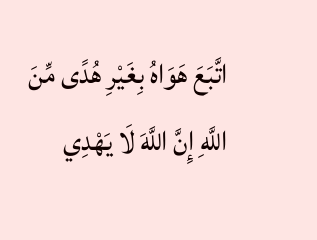اتَّبَعَ هَوَاهُ بِغَيْرِ هُدًى مِّنَ اللَّهِ إِنَّ اللَّهَ لَا يَهْدِي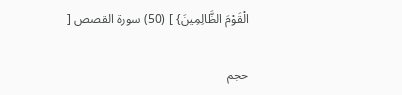الْقَوْمَ الظَّالِمِينَ} ] (50) سورة القصص [

حجم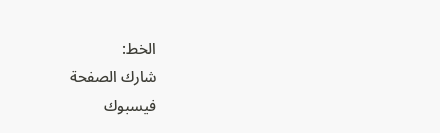الخط:
شارك الصفحة
فيسبوك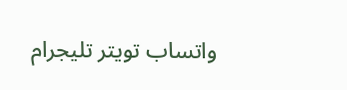واتساب تويتر تليجرام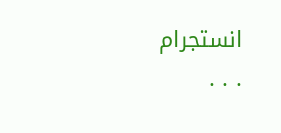انستجرام
. . .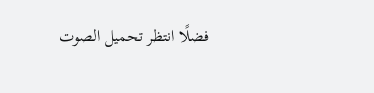فضلًا انتظر تحميل الصوت